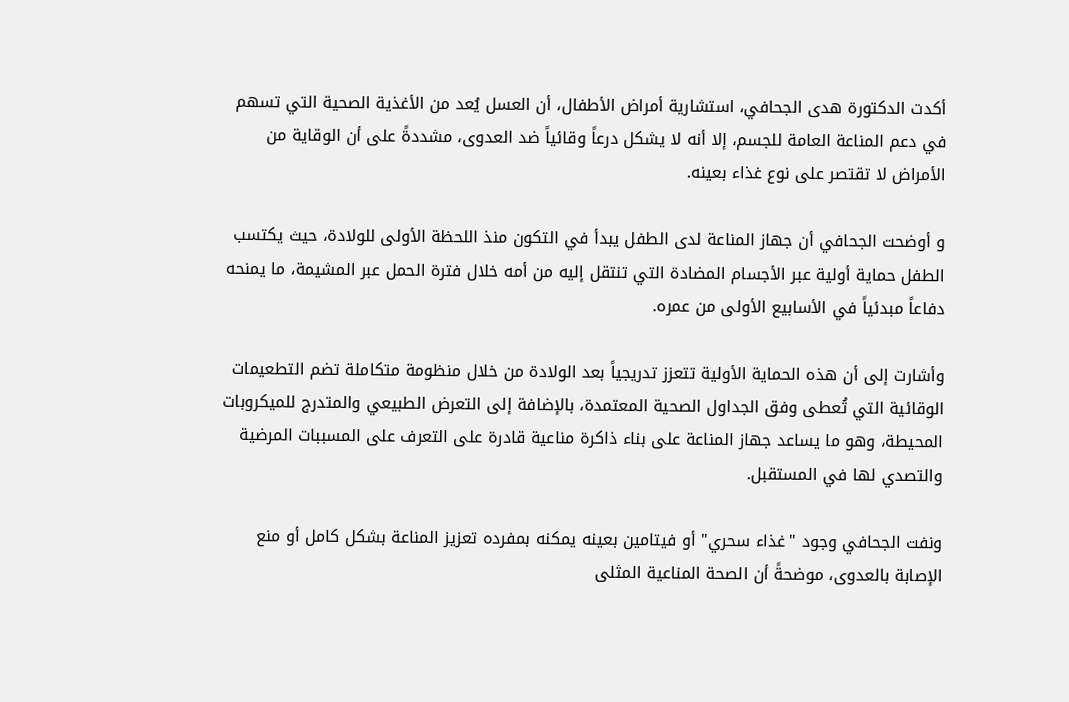أكدت الدكتورة هدى الجحافي، استشارية أمراض الأطفال، أن العسل يُعد من الأغذية الصحية التي تسهم في دعم المناعة العامة للجسم، إلا أنه لا يشكل درعاً وقائياً ضد العدوى، مشددةً على أن الوقاية من الأمراض لا تقتصر على نوع غذاء بعينه.

و أوضحت الجحافي أن جهاز المناعة لدى الطفل يبدأ في التكون منذ اللحظة الأولى للولادة، حيث يكتسب الطفل حماية أولية عبر الأجسام المضادة التي تنتقل إليه من أمه خلال فترة الحمل عبر المشيمة، ما يمنحه دفاعاً مبدئياً في الأسابيع الأولى من عمره.

وأشارت إلى أن هذه الحماية الأولية تتعزز تدريجياً بعد الولادة من خلال منظومة متكاملة تضم التطعيمات الوقائية التي تُعطى وفق الجداول الصحية المعتمدة، بالإضافة إلى التعرض الطبيعي والمتدرج للميكروبات المحيطة، وهو ما يساعد جهاز المناعة على بناء ذاكرة مناعية قادرة على التعرف على المسببات المرضية والتصدي لها في المستقبل.

ونفت الجحافي وجود "غذاء سحري" أو فيتامين بعينه يمكنه بمفرده تعزيز المناعة بشكل كامل أو منع الإصابة بالعدوى، موضحةً أن الصحة المناعية المثلى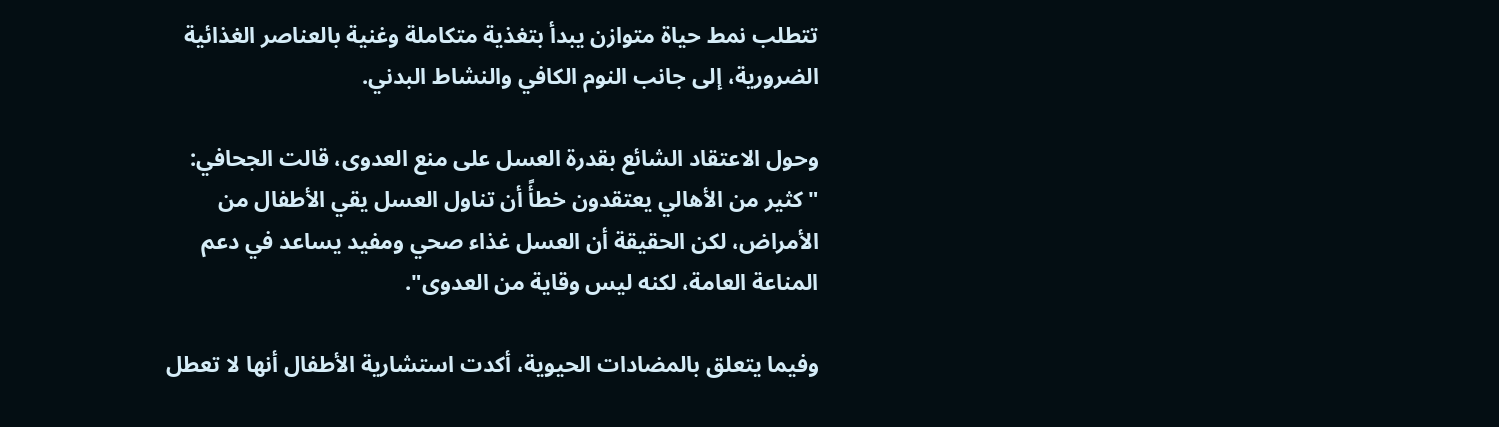تتطلب نمط حياة متوازن يبدأ بتغذية متكاملة وغنية بالعناصر الغذائية الضرورية، إلى جانب النوم الكافي والنشاط البدني.

وحول الاعتقاد الشائع بقدرة العسل على منع العدوى، قالت الجحافي: "كثير من الأهالي يعتقدون خطأً أن تناول العسل يقي الأطفال من الأمراض، لكن الحقيقة أن العسل غذاء صحي ومفيد يساعد في دعم المناعة العامة، لكنه ليس وقاية من العدوى".

وفيما يتعلق بالمضادات الحيوية، أكدت استشارية الأطفال أنها لا تعطل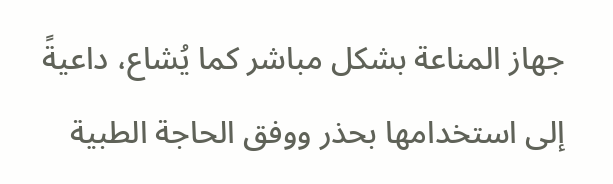جهاز المناعة بشكل مباشر كما يُشاع، داعيةً إلى استخدامها بحذر ووفق الحاجة الطبية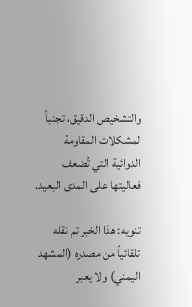والتشخيص الدقيق، تجنباً لمشكلات المقاومة الدوائية التي تُضعف فعاليتها على المدى البعيد.

تنويه: هذا الخبر تم نقله تلقائياً من مصدره (المشهد اليمني) ولا يعبر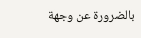بالضرورة عن وجهة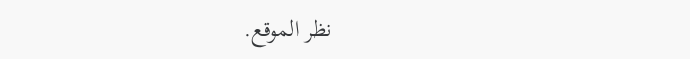نظر الموقع.